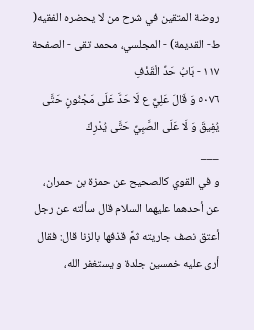روضة المتقين في شرح من لا يحضره الفقيه( ط- القديمة) - المجلسي، محمد تقى - الصفحة ١١٧ - بَابُ حَدِّ الْقَذْفِ
٥٠٧٦ وَ قَالَ عَلِيٌّ ع لَا حَدَّ عَلَى مَجْنُونٍ حَتَّى يُفِيقَ وَ لَا عَلَى الصَّبِيِّ حَتَّى يُدْرِكَ
___
و في القوي كالصحيح عن حمزة بن حمران، عن أحدهما عليهما السلام قال سألته عن رجل
أعتق نصف جاريته ثمَّ قذفها بالزنا قال: فقال أرى عليه خمسين جلدة و يستغفر الله،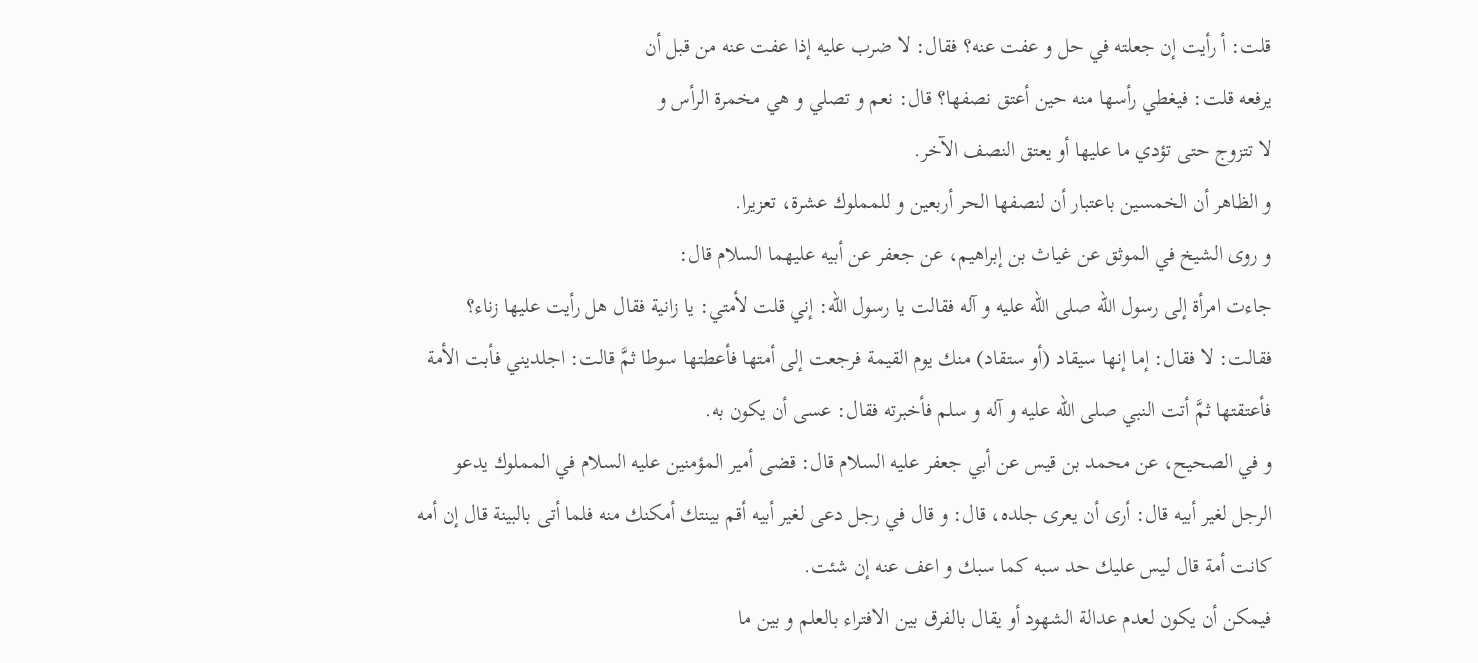قلت: أ رأيت إن جعلته في حل و عفت عنه؟ فقال: لا ضرب عليه إذا عفت عنه من قبل أن
يرفعه قلت: فيغطي رأسها منه حين أعتق نصفها؟ قال: نعم و تصلي و هي مخمرة الرأس و
لا تتزوج حتى تؤدي ما عليها أو يعتق النصف الآخر.
و الظاهر أن الخمسين باعتبار أن لنصفها الحر أربعين و للمملوك عشرة، تعزيرا.
و روى الشيخ في الموثق عن غياث بن إبراهيم، عن جعفر عن أبيه عليهما السلام قال:
جاءت امرأة إلى رسول الله صلى الله عليه و آله فقالت يا رسول الله: إني قلت لأمتي: يا زانية فقال هل رأيت عليها زناء؟ فقالت: لا فقال: إما إنها سيقاد (أو ستقاد) منك يوم القيمة فرجعت إلى أمتها فأعطتها سوطا ثمَّ قالت: اجلديني فأبت الأمة فأعتقتها ثمَّ أتت النبي صلى الله عليه و آله و سلم فأخبرته فقال: عسى أن يكون به.
و في الصحيح، عن محمد بن قيس عن أبي جعفر عليه السلام قال: قضى أمير المؤمنين عليه السلام في المملوك يدعو الرجل لغير أبيه قال: أرى أن يعرى جلده، قال: و قال في رجل دعى لغير أبيه أقم بينتك أمكنك منه فلما أتى بالبينة قال إن أمه كانت أمة قال ليس عليك حد سبه كما سبك و اعف عنه إن شئت.
فيمكن أن يكون لعدم عدالة الشهود أو يقال بالفرق بين الافتراء بالعلم و بين ما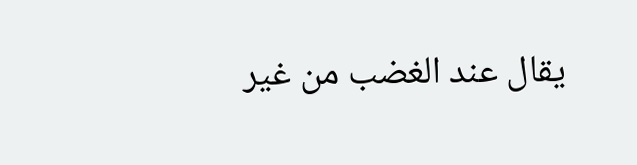يقال عند الغضب من غير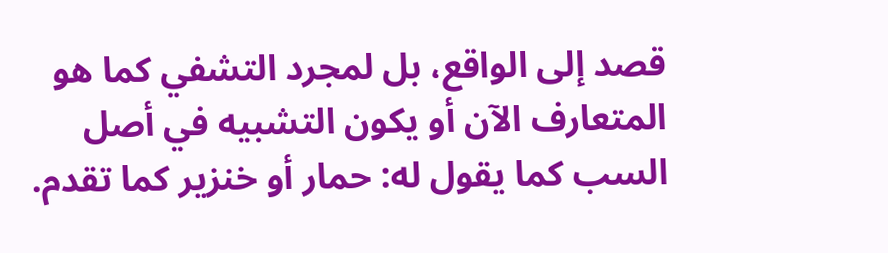قصد إلى الواقع، بل لمجرد التشفي كما هو المتعارف الآن أو يكون التشبيه في أصل السب كما يقول له: حمار أو خنزير كما تقدم.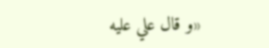«و قال علي عليه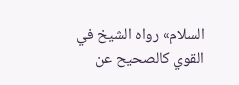السلام» رواه الشيخ في القوي كالصحيح عن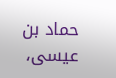حماد بن عيسى،